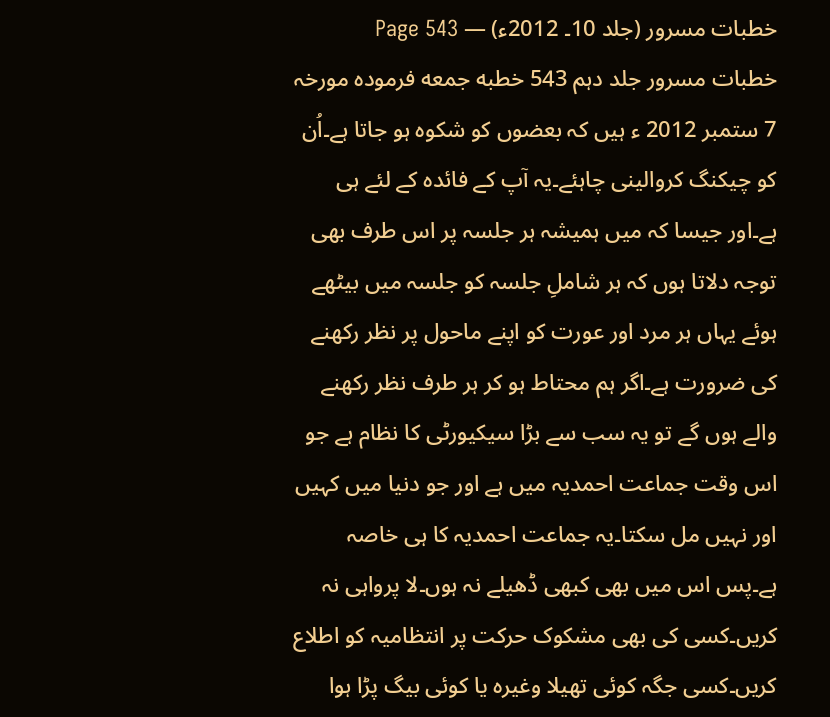خطبات مسرور (جلد 10۔ 2012ء) — Page 543
خطبات مسرور جلد دہم 543 خطبه جمعه فرمودہ مورخہ 7 ستمبر 2012 ء ہیں کہ بعضوں کو شکوہ ہو جاتا ہے۔اُن کو چیکنگ کروالینی چاہئے۔یہ آپ کے فائدہ کے لئے ہی ہے۔اور جیسا کہ میں ہمیشہ ہر جلسہ پر اس طرف بھی توجہ دلاتا ہوں کہ ہر شاملِ جلسہ کو جلسہ میں بیٹھے ہوئے یہاں ہر مرد اور عورت کو اپنے ماحول پر نظر رکھنے کی ضرورت ہے۔اگر ہم محتاط ہو کر ہر طرف نظر رکھنے والے ہوں گے تو یہ سب سے بڑا سیکیورٹی کا نظام ہے جو اس وقت جماعت احمدیہ میں ہے اور جو دنیا میں کہیں اور نہیں مل سکتا۔یہ جماعت احمدیہ کا ہی خاصہ ہے۔پس اس میں بھی کبھی ڈھیلے نہ ہوں۔لا پرواہی نہ کریں۔کسی کی بھی مشکوک حرکت پر انتظامیہ کو اطلاع کریں۔کسی جگہ کوئی تھیلا وغیرہ یا کوئی بیگ پڑا ہوا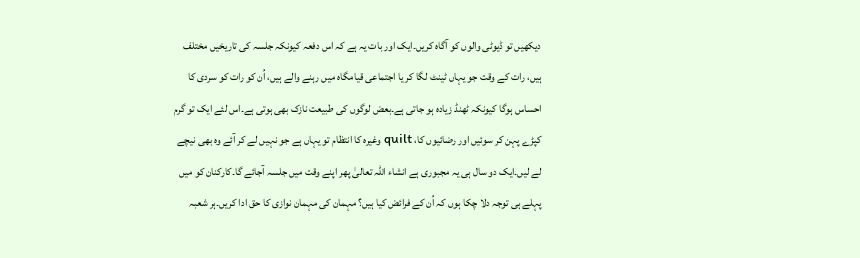دیکھیں تو ڈیوٹی والوں کو آگاہ کریں۔ایک اور بات یہ ہے کہ اس دفعہ کیونکہ جلسہ کی تاریخیں مختلف ہیں، رات کے وقت جو یہاں ٹینٹ لگا کر یا اجتماعی قیامگاہ میں رہنے والے ہیں، اُن کو رات کو سردی کا احساس ہوگا کیونکہ ٹھنڈ زیادہ ہو جاتی ہے۔بعض لوگوں کی طبیعت نازک بھی ہوتی ہے۔اس لئے ایک تو گرم کپڑے پہن کر سوئیں اور رضائیوں کا، quilt وغیرہ کا انتظام تو یہاں ہے جو نہیں لے کر آئے وہ بھی نیچے لے لیں۔ایک دو سال ہی یہ مجبوری ہے انشاء اللہ تعالیٰ پھر اپنے وقت میں جلسہ آجائے گا۔کارکنان کو میں پہلے ہی توجہ دلا چکا ہوں کہ اُن کے فرائض کیا ہیں؟ مہمان کی مہمان نوازی کا حق ادا کریں۔ہر شعبہ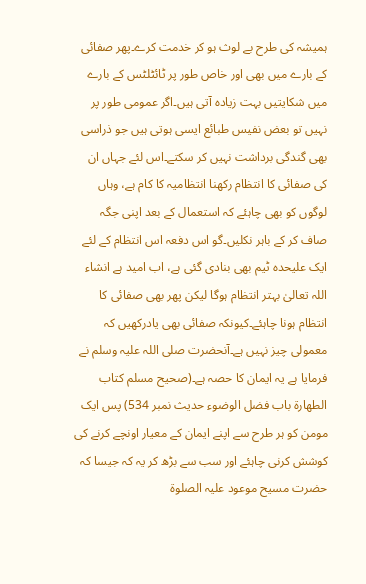ہمیشہ کی طرح بے لوث ہو کر خدمت کرے۔پھر صفائی کے بارے میں بھی اور خاص طور پر ٹائٹلٹس کے بارے میں شکایتیں بہت زیادہ آتی ہیں۔اگر عمومی طور پر نہیں تو بعض نفیس طبائع ایسی ہوتی ہیں جو ذراسی بھی گندگی برداشت نہیں کر سکتے۔اس لئے جہاں ان کی صفائی کا انتظام رکھنا انتظامیہ کا کام ہے، وہاں لوگوں کو بھی چاہئے کہ استعمال کے بعد اپنی جگہ صاف کر کے باہر نکلیں۔گو اس دفعہ اس انتظام کے لئے ایک علیحدہ ٹیم بھی بنادی گئی ہے، اب امید ہے انشاء اللہ تعالیٰ بہتر انتظام ہوگا لیکن پھر بھی صفائی کا انتظام ہونا چاہئے۔کیونکہ صفائی بھی یادرکھیں کہ معمولی چیز نہیں ہے۔آنحضرت صلی اللہ علیہ وسلم نے فرمایا ہے یہ ایمان کا حصہ ہے۔(صحیح مسلم كتاب الطهارة باب فضل الوضوء حدیث نمبر 534) پس ایک مومن کو ہر طرح سے اپنے ایمان کے معیار اونچے کرنے کی کوشش کرنی چاہئے اور سب سے بڑھ کر یہ کہ جیسا کہ حضرت مسیح موعود علیہ الصلوۃ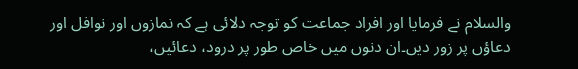والسلام نے فرمایا اور افراد جماعت کو توجہ دلائی ہے کہ نمازوں اور نوافل اور دعاؤں پر زور دیں۔ان دنوں میں خاص طور پر درود، دعائیں،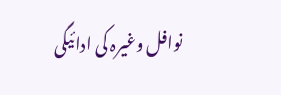نوافل وغیرہ کی ادائیگی